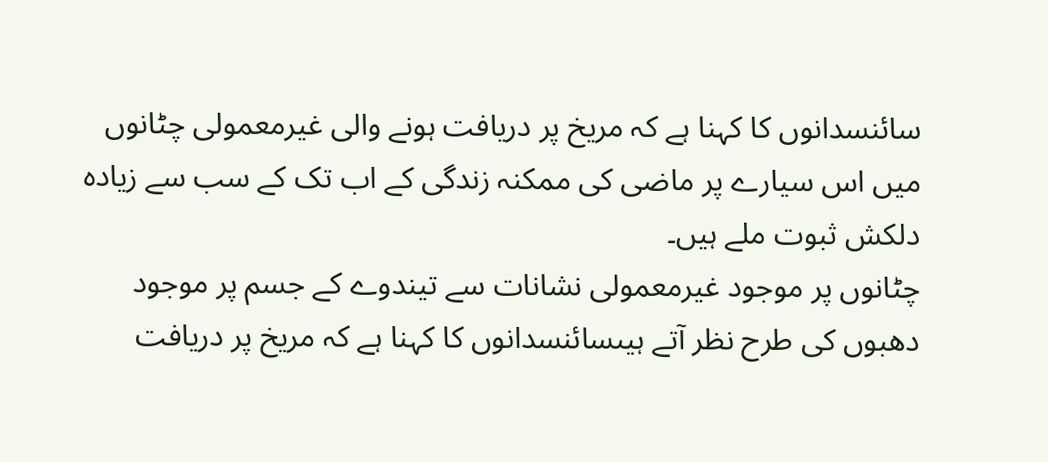سائنسدانوں کا کہنا ہے کہ مریخ پر دریافت ہونے والی غیرمعمولی چٹانوں میں اس سیارے پر ماضی کی ممکنہ زندگی کے اب تک کے سب سے زیادہ دلکش ثبوت ملے ہیں۔
چٹانوں پر موجود غیرمعمولی نشانات سے تیندوے کے جسم پر موجود دھبوں کی طرح نظر آتے ہیںسائنسدانوں کا کہنا ہے کہ مریخ پر دریافت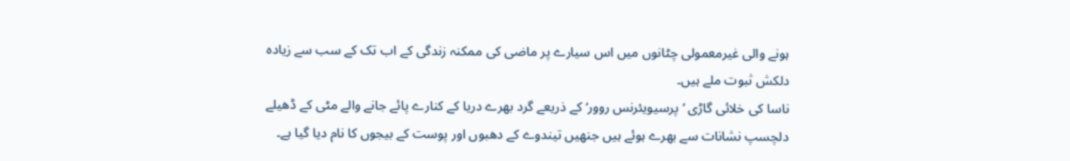ہونے والی غیرمعمولی چٹانوں میں اس سیارے پر ماضی کی ممکنہ زندگی کے اب تک کے سب سے زیادہ دلکش ثبوت ملے ہیں۔
ناسا کی خلائی گاڑی ’پرسیویئرنس روور‘ کے ذریعے گرد بھرے دریا کے کنارے پائے جانے والے مٹی کے ڈھیلے دلچسپ نشانات سے بھرے ہوئے ہیں جنھیں تیندوے کے دھبوں اور پوست کے بیجوں کا نام دیا گیا ہے۔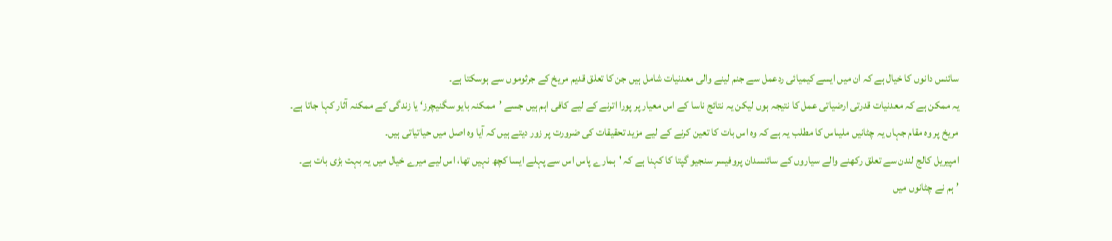سائنس دانوں کا خیال ہے کہ ان میں ایسے کیمیائی ردعمل سے جنم لینے والی معدنیات شامل ہیں جن کا تعلق قدیم مریخ کے جرثوموں سے ہوسکتا ہے۔
یہ ممکن ہے کہ معدنیات قدرتی ارضیاتی عمل کا نتیجہ ہوں لیکن یہ نتائج ناسا کے اس معیار پر پورا اترنے کے لیے کافی اہم ہیں جسے ’ممکنہ بایو سگنیچرز‘ یا زندگی کے ممکنہ آثار کہا جاتا ہے۔
مریخ پر وہ مقام جہاں یہ چٹانیں ملیںاس کا مطلب یہ ہے کہ وہ اس بات کا تعین کرنے کے لیے مزید تحقیقات کی ضرورت پر زور دیتے ہیں کہ آیا وہ اصل میں حیاتیاتی ہیں۔
امپیریل کالج لندن سے تعلق رکھنے والے سیاروں کے سائنسدان پروفیسر سنجیو گپتا کا کہنا ہے کہ 'ہمارے پاس اس سے پہلے ایسا کچھ نہیں تھا، اس لیے میرے خیال میں یہ بہت بڑی بات ہے۔
’ہم نے چٹانوں میں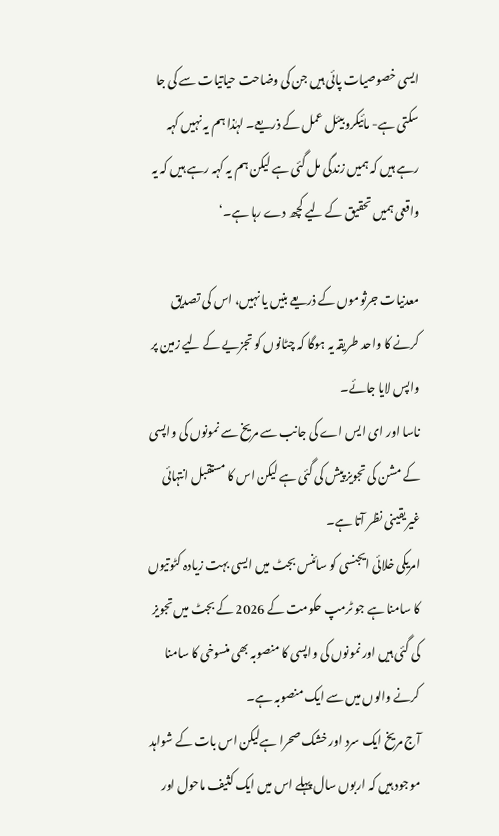ایسی خصوصیات پائی ہیں جن کی وضاحت حیاتیات سے کی جا سکتی ہے- مائیکروبیئل عمل کے ذریعے۔ لہٰذا ہم یہ نہیں کہہ رہے ہیں کہ ہمیں زندگی مل گئی ہے لیکن ہم یہ کہہ رہے ہیں کہ یہ واقعی ہمیں تحقیق کے لیے کچھ دے رہا ہے۔‘

معدنیات جرثوموں کے ذریعے بنیں یا نہیں، اس کی تصدیق کرنے کا واحد طریقہ یہ ہوگا کہ چٹانوں کو تجزیے کے لیے زمین پر واپس لایا جائے۔
ناسا اور ای ایس اے کی جانب سے مریخ سے نمونوں کی واپسی کے مشن کی تجویز پیش کی گئی ہے لیکن اس کا مستقبل انتہائی غیریقینی نظر آتا ہے۔
امریکی خلائی ایجنسی کو سائنس بجٹ میں ایسی بہت زیادہ کٹوتیوں کا سامنا ہے جو ٹرمپ حکومت کے 2026 کے بجٹ میں تجویز کی گئی ہیں اور نمونوں کی واپسی کا منصوبہ بھی منسوخی کا سامنا کرنے والوں میں سے ایک منصوبہ ہے۔
آج مریخ ایک سرد اور خشک صحرا ہےلیکن اس بات کے شواہد موجود ہیں کہ اربوں سال پہلے اس میں ایک کثیف ماحول اور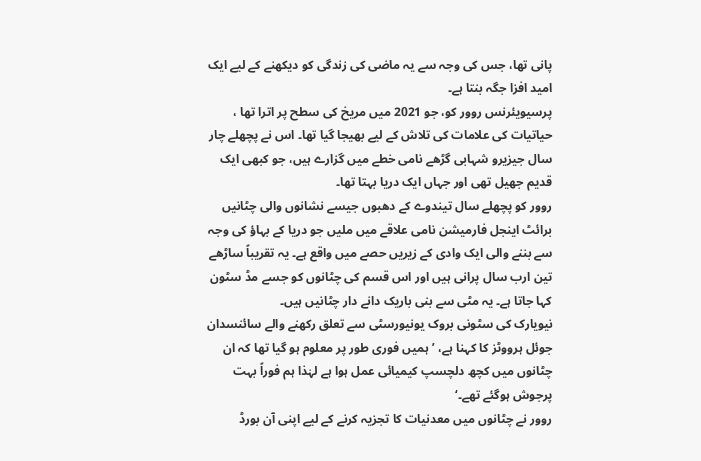پانی تھا، جس کی وجہ سے یہ ماضی کی زندگی کو دیکھنے کے لیے ایک امید افزا جگہ بنتا ہے۔
پرسیویئرنس روور کو، جو 2021 میں مریخ کی سطح پر اترا تھا ، حیاتیات کی علامات کی تلاش کے لیے بھیجا گیا تھا۔ اس نے پچھلے چار سال جیزیرو شہابی گڑھے نامی خطے میں گزارے ہیں، جو کبھی ایک قدیم جھیل تھی اور جہاں ایک دریا بہتا تھا۔
روور کو پچھلے سال تیندوے کے دھبوں جیسے نشانوں والی چٹانیں برائٹ اینجل فارمیشن نامی علاقے میں ملیں جو دریا کے بہاؤ کی وجہ سے بننے والی ایک وادی کے زیریں حصے میں واقع ہے۔ یہ تقریباً ساڑھے تین ارب سال پرانی ہیں اور اس قسم کی چٹانوں کو جسے مڈ سٹون کہا جاتا ہے۔ یہ مٹی سے بنی باریک دانے دار چٹانیں ہیں۔
نیویارک کی سٹونی بروک یونیورسٹی سے تعلق رکھنے والے سائنسدان جوئل ہرووٹز کا کہنا ہے، ’ہمیں فوری طور پر معلوم ہو گیا تھا کہ ان چٹانوں میں کچھ دلچسپ کیمیائی عمل ہوا ہے لہٰذا ہم فوراً بہت پرجوش ہوگئے تھے۔‘
روور نے چٹانوں میں معدنیات کا تجزیہ کرنے کے لیے اپنی آن بورڈ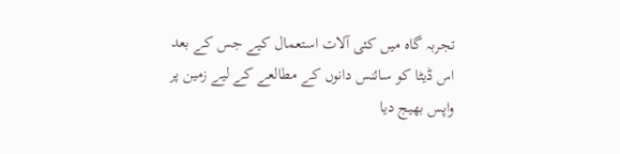تجربہ گاہ میں کئی آلات استعمال کیے جس کے بعد اس ڈیٹا کو سائنس دانوں کے مطالعے کے لیے زمین پر واپس بھیج دیا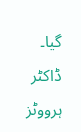گیا۔
ڈاکٹر ہرووٹز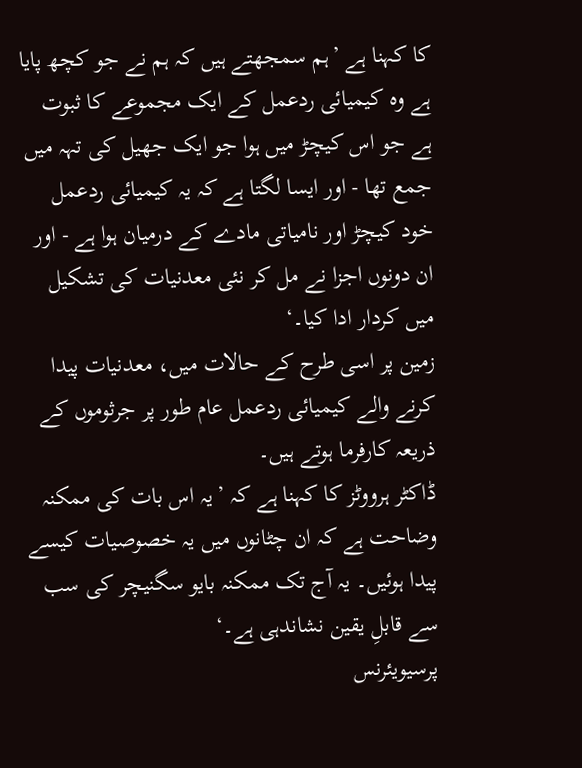کا کہنا ہے ’ہم سمجھتے ہیں کہ ہم نے جو کچھ پایا ہے وہ کیمیائی ردعمل کے ایک مجموعے کا ثبوت ہے جو اس کیچڑ میں ہوا جو ایک جھیل کی تہہ میں جمع تھا - اور ایسا لگتا ہے کہ یہ کیمیائی ردعمل خود کیچڑ اور نامیاتی مادے کے درمیان ہوا ہے - اور ان دونوں اجزا نے مل کر نئی معدنیات کی تشکیل میں کردار ادا کیا۔‘
زمین پر اسی طرح کے حالات میں، معدنیات پیدا کرنے والے کیمیائی ردعمل عام طور پر جرثوموں کے ذریعہ کارفرما ہوتے ہیں۔
ڈاکٹر ہرووٹز کا کہنا ہے کہ ’یہ اس بات کی ممکنہ وضاحت ہے کہ ان چٹانوں میں یہ خصوصیات کیسے پیدا ہوئیں۔ یہ آج تک ممکنہ بایو سگنیچر کی سب سے قابلِ یقین نشاندہی ہے۔‘
پرسیویئرنس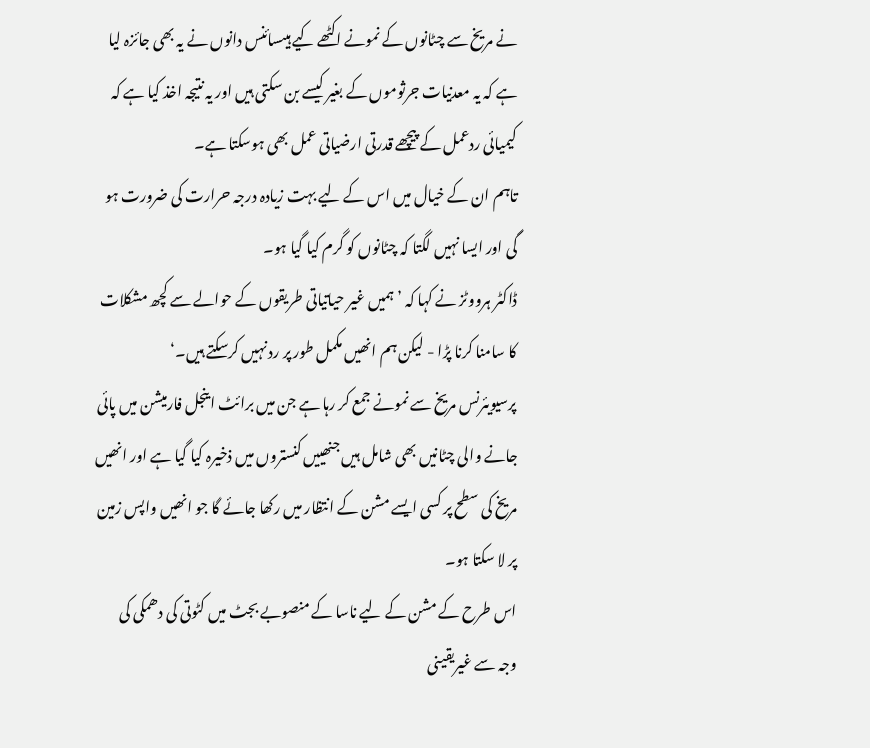نے مریخ سے چٹانوں کے نمونے اکٹھے کیے ہیںسائنس دانوں نے یہ بھی جائزہ لیا ہے کہ یہ معدنیات جرثوموں کے بغیر کیسے بن سکتی ہیں اور یہ نتیجہ اخذ کیا ہے کہ کیمیائی ردعمل کے پیچھے قدرتی ارضیاتی عمل بھی ہوسکتا ہے۔
تاہم ان کے خیال میں اس کے لیے بہت زیادہ درجہ حرارت کی ضرورت ہو گی اور ایسا نہیں لگتا کہ چٹانوں کو گرم کیا گیا ہو۔
ڈاکٹر ہرووٹز نے کہا کہ ’ہمیں غیر حیاتیاتی طریقوں کے حوالے سے کچھ مشکلات کا سامنا کرنا پڑا - لیکن ہم انھیں مکمل طور پر رد نہیں کرسکتے ہیں۔‘
پرسیویئرنس مریخ سے نمونے جمع کر رہا ہے جن میں برائٹ اینجل فارمیشن میں پائی جانے والی چٹانیں بھی شامل ہیں جنھییں کنستروں میں ذخیرہ کیا گیا ہے اور انھیں مریخ کی سطح پر کسی ایسے مشن کے انتظار میں رکھا جائے گا جو انھیں واپس زمین پر لا سکتا ہو۔
اس طرح کے مشن کے لیے ناسا کے منصوبے بجٹ میں کٹوتی کی دھمکی کی وجہ سے غیریقینی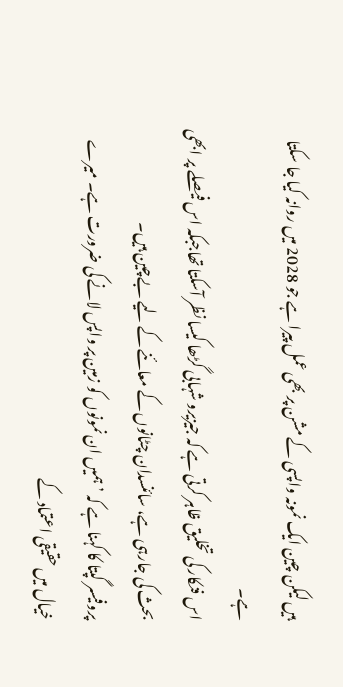ہیں لیکن چین ایک نمونہ واپسی کے مشن پر بھی عمل پیرا ہے جو 2028 میں روانہ کیا جا سکتا ہے۔
اس فنکار کی تخلیق ظاہر کرتی ہے کہ جیزیرو شہابی گڑھا کیسا نظر آسکتا تھاجبکہ اس فیصلے پر ابھی بحث کی جارہی ہے، سائنسدان چٹانوں کے معائنے کے لیے بےچین ہیں۔
پروفیسر گپتا کا کہنا ہے کہ ’ہمیں ان نمونوں کو زمین پر واپس لانے کی ضرورت ہے۔ میرے خیال میں حقیقی اعتماد کے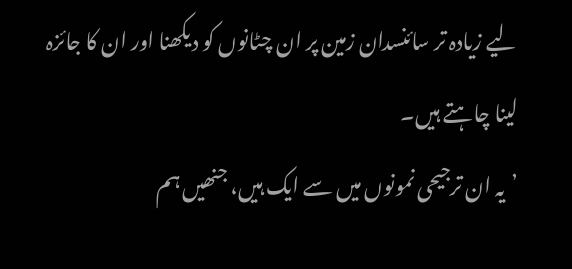لیے زیادہ تر سائنسدان زمین پر ان چٹانوں کو دیکھنا اور ان کا جائزہ لینا چاہتے ہیں۔
’یہ ان ترجیحی نمونوں میں سے ایک ہیں، جنھیں ہم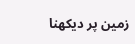زمین پر دیکھنا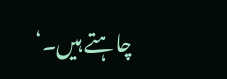چاہتے ہیں۔‘